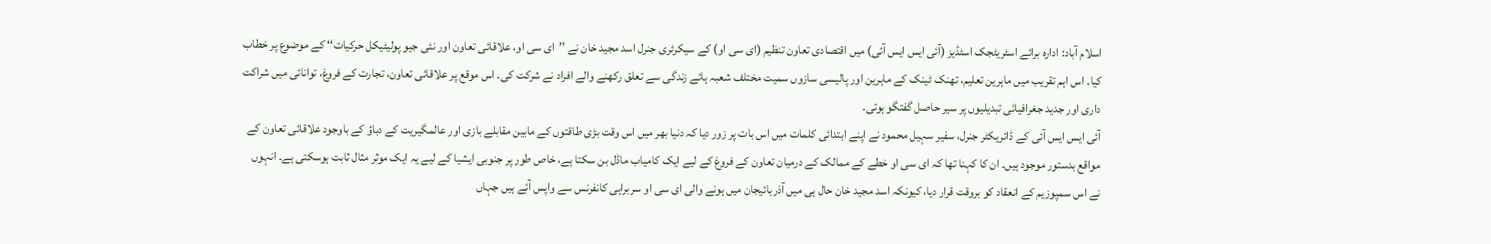اسلام آباد: ادارہ برائے اسٹریٹجک اسٹڈیز (آئی ایس ایس آئی) میں اقتصادی تعاون تنظیم (ای سی او) کے سیکرٹری جنرل اسد مجید خان نے ’’ای سی او، علاقائی تعاون اور نئی جیو پولیٹیکل حرکیات‘‘ کے موضوع پر خطاب کیا۔ اس اہم تقریب میں ماہرین تعلیم، تھنک ٹینک کے ماہرین اور پالیسی سازوں سمیت مختلف شعبہ ہائے زندگی سے تعلق رکھنے والے افراد نے شرکت کی۔ اس موقع پر علاقائی تعاون، تجارت کے فروغ، توانائی میں شراکت داری اور جدید جغرافیائی تبدیلیوں پر سیر حاصل گفتگو ہوئی۔
آئی ایس ایس آئی کے ڈائریکٹر جنرل، سفیر سہیل محمود نے اپنے ابتدائی کلمات میں اس بات پر زور دیا کہ دنیا بھر میں اس وقت بڑی طاقتوں کے مابین مقابلے بازی اور عالمگیریت کے دباؤ کے باوجود علاقائی تعاون کے مواقع بدستور موجود ہیں۔ ان کا کہنا تھا کہ ای سی او خطے کے ممالک کے درمیان تعاون کے فروغ کے لیے ایک کامیاب ماڈل بن سکتا ہے، خاص طور پر جنوبی ایشیا کے لیے یہ ایک موثر مثال ثابت ہوسکتی ہے۔ انہوں نے اس سمپوزیم کے انعقاد کو بروقت قرار دیا، کیونکہ اسد مجید خان حال ہی میں آذربائیجان میں ہونے والی ای سی او سربراہی کانفرنس سے واپس آئے ہیں جہاں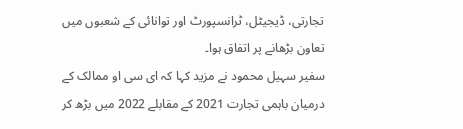تجارتی، ڈیجیٹل، ٹرانسپورٹ اور توانائی کے شعبوں میں تعاون بڑھانے پر اتفاق ہوا۔
سفیر سہیل محمود نے مزید کہا کہ ای سی او ممالک کے درمیان باہمی تجارت 2021 کے مقابلے 2022 میں بڑھ کر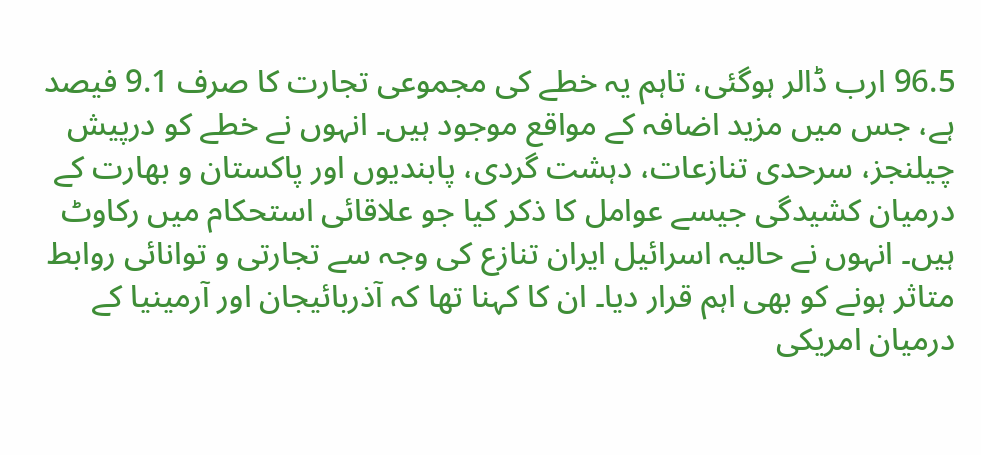96.5 ارب ڈالر ہوگئی، تاہم یہ خطے کی مجموعی تجارت کا صرف 9.1 فیصد ہے، جس میں مزید اضافہ کے مواقع موجود ہیں۔ انہوں نے خطے کو درپیش چیلنجز، سرحدی تنازعات، دہشت گردی، پابندیوں اور پاکستان و بھارت کے درمیان کشیدگی جیسے عوامل کا ذکر کیا جو علاقائی استحکام میں رکاوٹ ہیں۔ انہوں نے حالیہ اسرائیل ایران تنازع کی وجہ سے تجارتی و توانائی روابط متاثر ہونے کو بھی اہم قرار دیا۔ ان کا کہنا تھا کہ آذربائیجان اور آرمینیا کے درمیان امریکی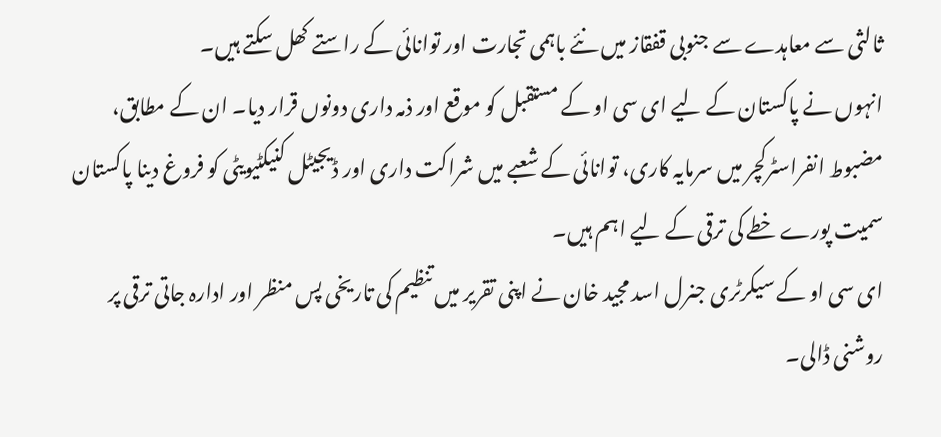ثالثی سے معاہدے سے جنوبی قفقاز میں نئے باہمی تجارت اور توانائی کے راستے کھل سکتے ہیں۔
انہوں نے پاکستان کے لیے ای سی او کے مستقبل کو موقع اور ذمہ داری دونوں قرار دیا۔ ان کے مطابق، مضبوط انفراسٹرکچر میں سرمایہ کاری، توانائی کے شعبے میں شراکت داری اور ڈیجیٹل کنیکٹیویٹی کو فروغ دینا پاکستان سمیت پورے خطے کی ترقی کے لیے اہم ہیں۔
ای سی او کے سیکرٹری جنرل اسد مجید خان نے اپنی تقریر میں تنظیم کی تاریخی پس منظر اور ادارہ جاتی ترقی پر روشنی ڈالی۔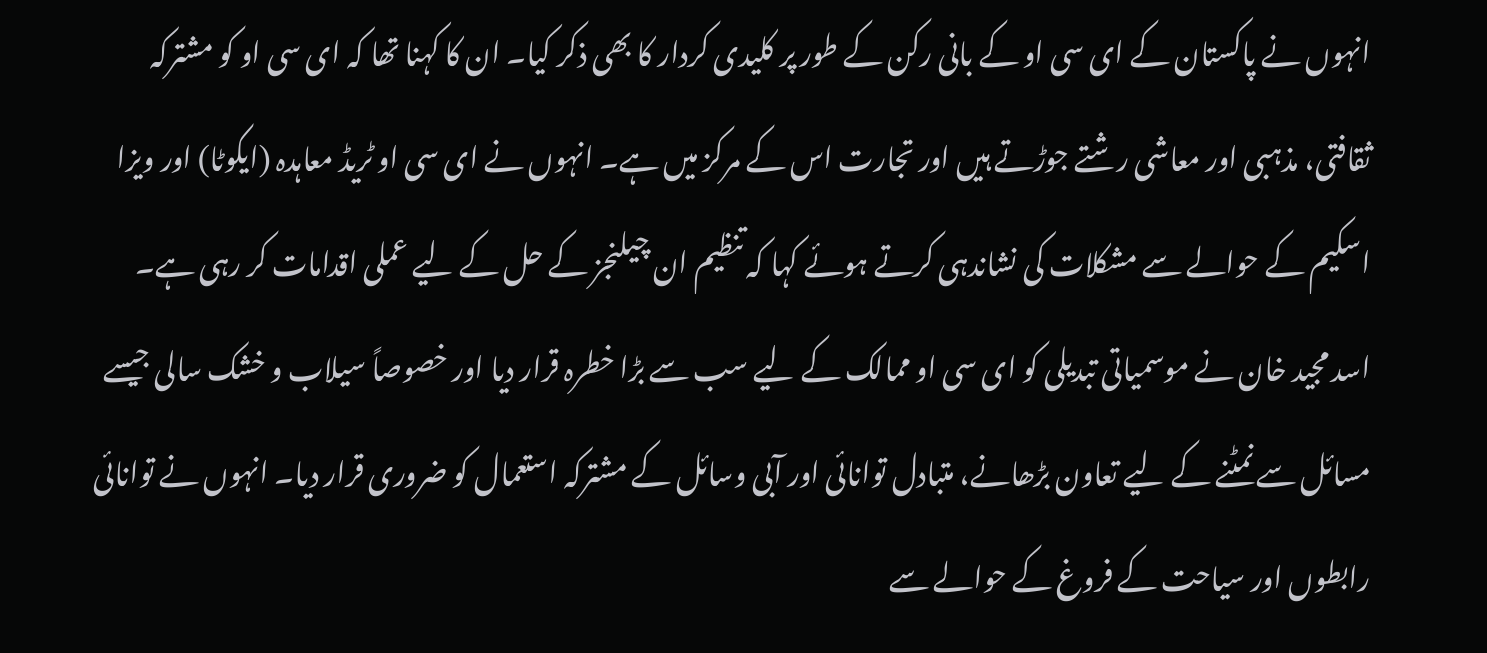انہوں نے پاکستان کے ای سی او کے بانی رکن کے طور پر کلیدی کردار کا بھی ذکر کیا۔ ان کا کہنا تھا کہ ای سی او کو مشترکہ ثقافتی، مذہبی اور معاشی رشتے جوڑتے ہیں اور تجارت اس کے مرکز میں ہے۔ انہوں نے ای سی او ٹریڈ معاہدہ (ایکوٹا) اور ویزا اسکیم کے حوالے سے مشکلات کی نشاندہی کرتے ہوئے کہا کہ تنظیم ان چیلنجز کے حل کے لیے عملی اقدامات کر رہی ہے۔
اسد مجید خان نے موسمیاتی تبدیلی کو ای سی او ممالک کے لیے سب سے بڑا خطرہ قرار دیا اور خصوصاً سیلاب و خشک سالی جیسے مسائل سے نمٹنے کے لیے تعاون بڑھانے، متبادل توانائی اور آبی وسائل کے مشترکہ استعمال کو ضروری قرار دیا۔ انہوں نے توانائی رابطوں اور سیاحت کے فروغ کے حوالے سے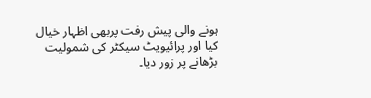ہونے والی پیش رفت پربھی اظہار خیال کیا اور پرائیویٹ سیکٹر کی شمولیت بڑھانے پر زور دیا۔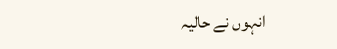انہوں نے حالیہ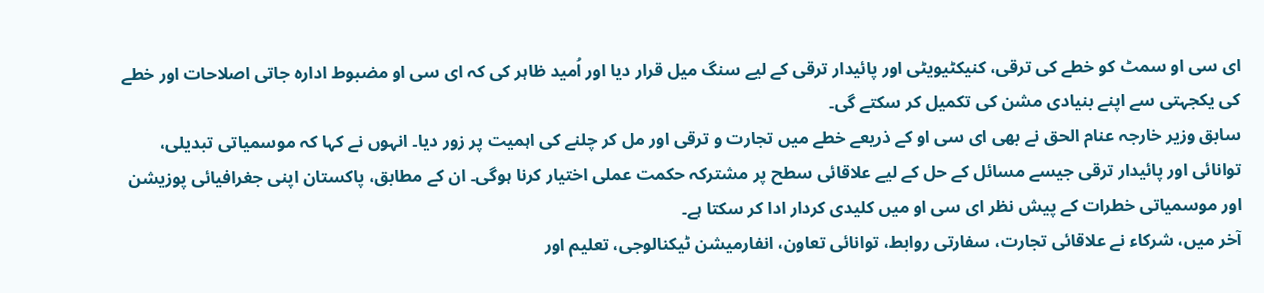ای سی او سمٹ کو خطے کی ترقی، کنیکٹیویٹی اور پائیدار ترقی کے لیے سنگ میل قرار دیا اور اُمید ظاہر کی کہ ای سی او مضبوط ادارہ جاتی اصلاحات اور خطے کی یکجہتی سے اپنے بنیادی مشن کی تکمیل کر سکتے گی۔
سابق وزیر خارجہ عنام الحق نے بھی ای سی او کے ذریعے خطے میں تجارت و ترقی اور مل کر چلنے کی اہمیت پر زور دیا۔ انہوں نے کہا کہ موسمیاتی تبدیلی، توانائی اور پائیدار ترقی جیسے مسائل کے حل کے لیے علاقائی سطح پر مشترکہ حکمت عملی اختیار کرنا ہوگی۔ ان کے مطابق، پاکستان اپنی جغرافیائی پوزیشن اور موسمیاتی خطرات کے پیش نظر ای سی او میں کلیدی کردار ادا کر سکتا ہے۔
آخر میں، شرکاء نے علاقائی تجارت، سفارتی روابط، توانائی تعاون، انفارمیشن ٹیکنالوجی، تعلیم اور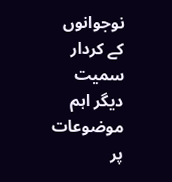نوجوانوں کے کردار سمیت دیگر اہم موضوعات پر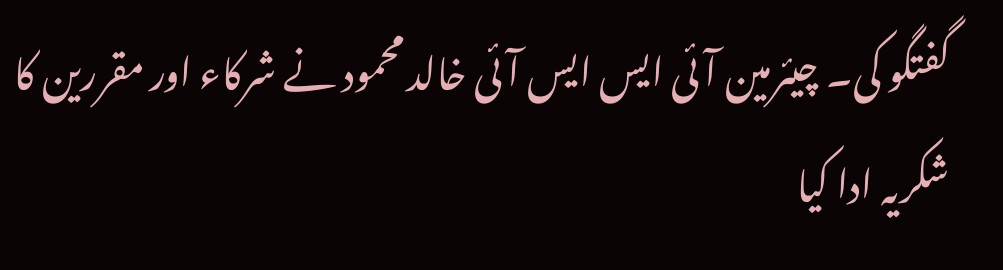گفتگو کی۔ چیئرمین آئی ایس ایس آئی خالد محمود نے شرکاء اور مقررین کا شکریہ ادا کیا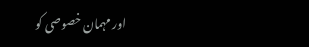اور مہمان خصوصی کو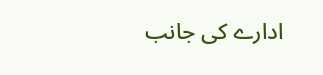ادارے کی جانب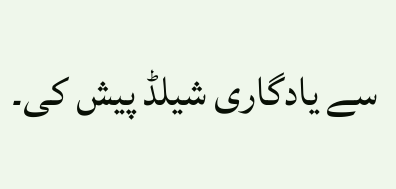سے یادگاری شیلڈ پیش کی۔